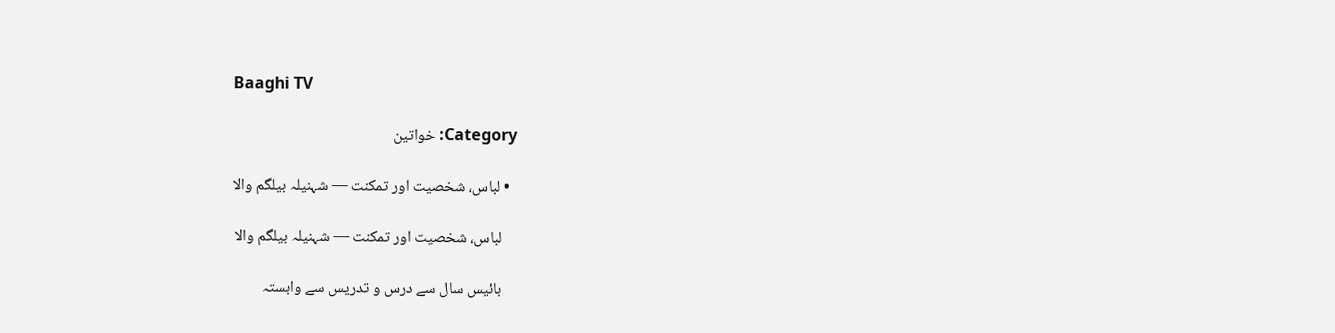Baaghi TV

Category: خواتین

  • لباس، شخصیت اور تمکنت — شہنیلہ بیلگم والا

    لباس، شخصیت اور تمکنت — شہنیلہ بیلگم والا

    بائیس سال سے درس و تدریس سے وابستہ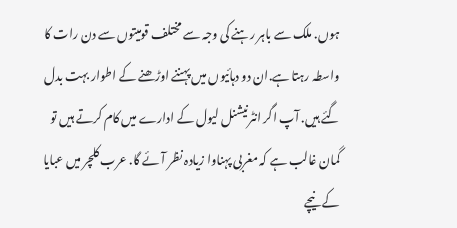ہوں. ملک سے باہر رہنے کی وجہ سے مختلف قومیتوں سے دن رات کا واسطہ رہتا ہے.ان دو دہائیوں میں پہننے اوڑھنے کے اطوار بہت بدل گئے ہیں. آپ اگر انٹرنیشنل لیول کے ادارے میں کام کرتے ہیں تو گمان غالب ہے کہ مغربی پہناوا زیادہ نظر آئے گا. عرب کلچر میں عبایا کے نیچے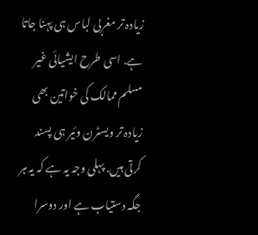زیادہ تر مغربی لباس ہی پہنا جاتا ہے. اسی طرح ایشیائی غیر مسلم ممالک کی خواتین بھی زیادہ تر ویسٹرن وئیر ہی پسند کرتی ہیں. پہلی وجہ یہ ہے کہ یہ ہر جگہ دستیاب ہے اور دوسرا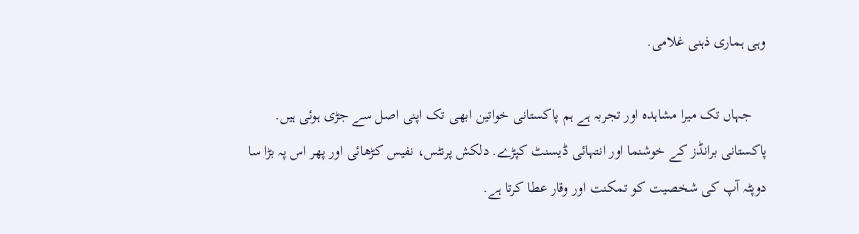وہی ہماری ذہنی غلامی.

    جہاں تک میرا مشاہدہ اور تجربہ ہے ہم پاکستانی خواتین ابھی تک اپنی اصل سے جڑی ہوئی ہیں. پاکستانی برانڈز کے خوشنما اور انتہائی ڈیسنٹ کپڑے. دلکش پرنٹس، نفیس کڑھائی اور پھر اس پہ بڑا سا دوپٹہ آپ کی شخصیت کو تمکنت اور وقار عطا کرتا ہے.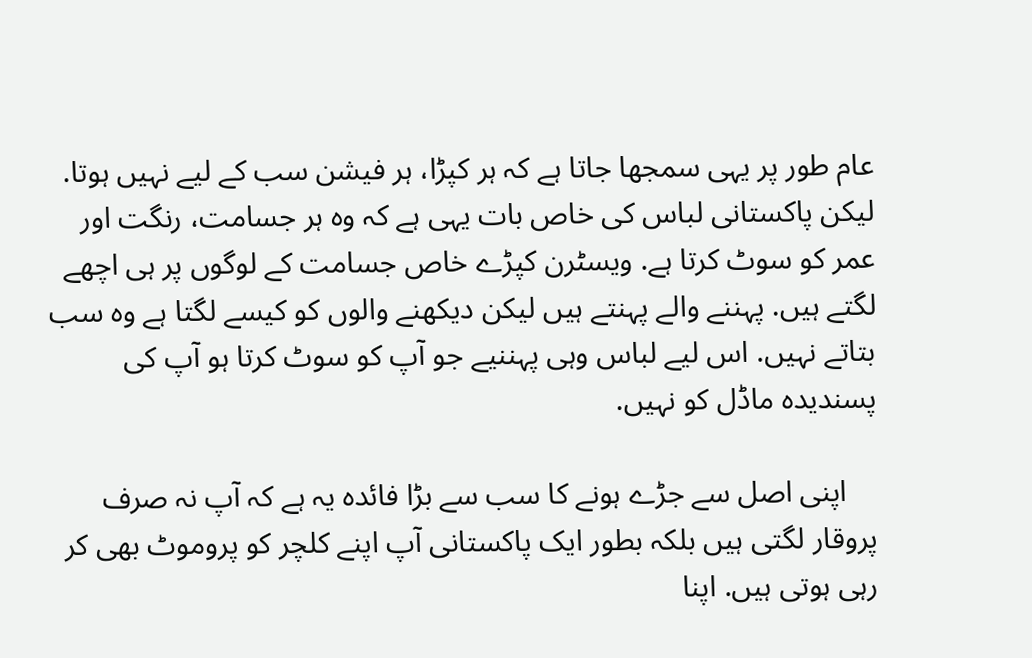عام طور پر یہی سمجھا جاتا ہے کہ ہر کپڑا، ہر فیشن سب کے لیے نہیں ہوتا. لیکن پاکستانی لباس کی خاص بات یہی ہے کہ وہ ہر جسامت، رنگت اور عمر کو سوٹ کرتا ہے. ویسٹرن کپڑے خاص جسامت کے لوگوں پر ہی اچھے لگتے ہیں. پہننے والے پہنتے ہیں لیکن دیکھنے والوں کو کیسے لگتا ہے وہ سب بتاتے نہیں. اس لیے لباس وہی پہننیے جو آپ کو سوٹ کرتا ہو آپ کی پسندیدہ ماڈل کو نہیں.

    اپنی اصل سے جڑے ہونے کا سب سے بڑا فائدہ یہ ہے کہ آپ نہ صرف پروقار لگتی ہیں بلکہ بطور ایک پاکستانی آپ اپنے کلچر کو پروموٹ بھی کر رہی ہوتی ہیں. اپنا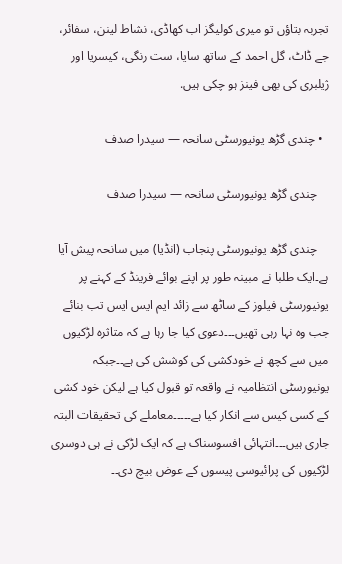تجربہ بتاؤں تو میری کولیگز اب کھاڈی، نشاط لینن، سفائر، جے ڈاٹ، گل احمد کے ساتھ سایا، ست رنگی، کیسریا اور ژیلبری کی بھی فینز ہو چکی ہیں.

  • چندی گڑھ یونیورسٹی سانحہ — سیدرا صدف

    چندی گڑھ یونیورسٹی سانحہ — سیدرا صدف

    چندی گڑھ یونیورسٹی پنجاب (انڈیا) میں سانحہ پیش آیا ہے۔ایک طلبا نے مبینہ طور پر اپنے بوائے فرینڈ کے کہنے پر یونیورسٹی فیلوز کے ساٹھ سے زائد ایم ایس ایس تب بنائے جب وہ نہا رہی تھیں۔۔۔دعوی کیا جا رہا ہے کہ متاثرہ لڑکیوں میں سے کچھ نے خودکشی کی کوشش کی ہے۔۔جبکہ یونیورسٹی انتظامیہ نے واقعہ تو قبول کیا ہے لیکن خود کشی کے کسی کیس سے انکار کیا ہے۔۔۔۔۔معاملے کی تحقیقات البتہ جاری ہیں۔۔۔انتہائی افسوسناک ہے کہ ایک لڑکی نے ہی دوسری لڑکیوں کی پرائیوسی پیسوں کے عوض بیچ دی۔۔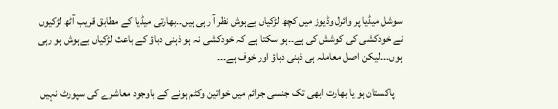سوشل میڈیا پر وائرل وڈیوز میں کچھ لڑکیاں بےہوش نظر آ رہی ہیں۔۔بھارتی میڈیا کے مطابق قریب آٹھ لڑکیوں نے خودکشی کی کوشش کی ہے۔۔ہو سکتا ہے کہ خودکشی نہ ہو ذہنی دباؤ کے باعث لڑکیاں بےہوش ہو رہی ہوں۔۔۔لیکن اصل معاملہ ہی ذہنی دباؤ اور خوف ہے۔۔۔

    پاکستان ہو یا بھارت ابھی تک جنسی جرائم میں خواتین وکٹم ہونے کے باوجود معاشرے کی سپورٹ نہیں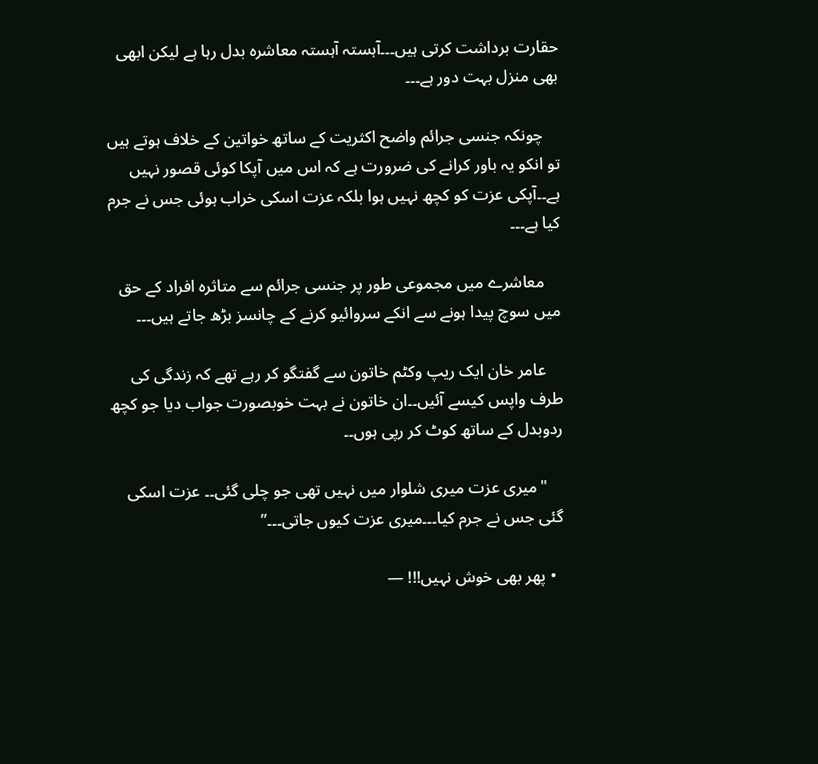حقارت برداشت کرتی ہیں۔۔۔آہستہ آہستہ معاشرہ بدل رہا ہے لیکن ابھی بھی منزل بہت دور ہے۔۔۔

    چونکہ جنسی جرائم واضح اکثریت کے ساتھ خواتین کے خلاف ہوتے ہیں تو انکو یہ باور کرانے کی ضرورت ہے کہ اس میں آپکا کوئی قصور نہیں ہے۔۔آپکی عزت کو کچھ نہیں ہوا بلکہ عزت اسکی خراب ہوئی جس نے جرم کیا ہے۔۔۔

    معاشرے میں مجموعی طور پر جنسی جرائم سے متاثرہ افراد کے حق میں سوچ پیدا ہونے سے انکے سروائیو کرنے کے چانسز بڑھ جاتے ہیں۔۔۔

    عامر خان ایک ریپ وکٹم خاتون سے گفتگو کر رہے تھے کہ زندگی کی طرف واپس کیسے آئیں۔۔ان خاتون نے بہت خوبصورت جواب دیا جو کچھ ردوبدل کے ساتھ کوٹ کر رپی ہوں۔۔

    "میری عزت میری شلوار میں نہیں تھی جو چلی گئی۔۔ عزت اسکی گئی جس نے جرم کیا۔۔۔میری عزت کیوں جاتی۔۔۔”

  • پھر بھی خوش نہیں!!! —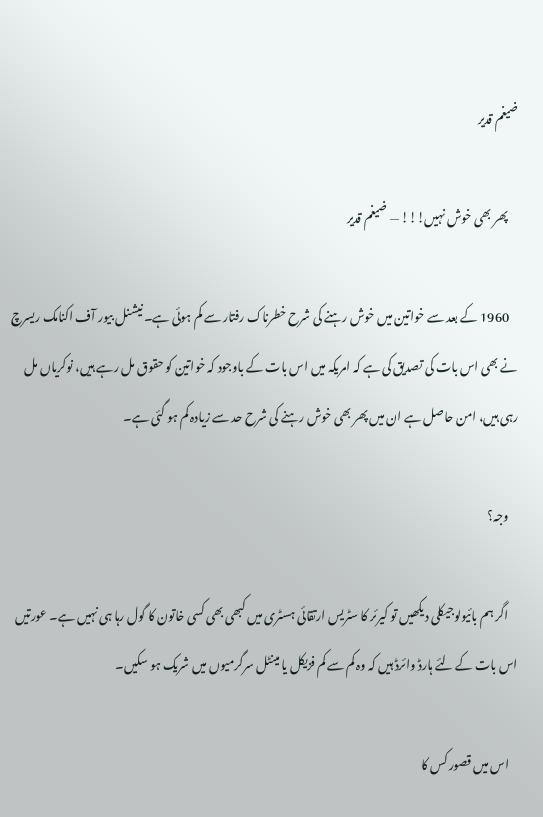ضیغم قدیر

    پھر بھی خوش نہیں!!! — ضیغم قدیر

    1960 کے بعد سے خواتین میں خوش رہنے کی شرح خطرناک رفتار سے کم ہوئی ہے۔ نیشنل بیور آف اکنامک ریسرچ نے بھی اس بات کی تصدیق کی ہے کہ امریکہ میں اس بات کے باوجود کہ خواتین کو حقوق مل رہے ہیں، نوکریاں مل رہی ہیں، امن حاصل ہے ان میں پھر بھی خوش رہنے کی شرح حد سے زیادہ کم ہو گئی ہے۔

    وجہ؟

    اگر ہم بائیولوجیکلی دیکھیں تو کیرئر کا سٹریس ارتقائی ہسٹری میں کبھی بھی کسی خاتون کا گول رہا ہی نہیں ہے۔ عورتیں اس بات کے لئے ہارڈ وائرڈ ہیں کہ وہ کم سے کم فزیکل یا مینٹل سرگرمیوں میں شریک ہو سکیں۔

    اس میں قصور کس کا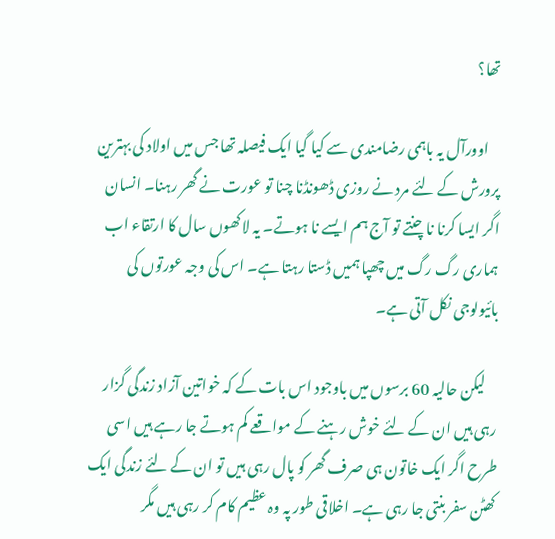تھا؟

    اوورآل یہ باہمی رضامندی سے کیا گیا ایک فیصلہ تھا جس میں اولاد کی بہترین پرورش کے لئے مرد نے روزی ڈھونڈنا چنا تو عورت نے گھر رہنا۔ انسان اگر ایسا کرنا نا چنتے تو آج ہم ایسے نا ہوتے۔ یہ لاکھوں سال کا ارتقاء اب ہماری رگ رگ میں چھپا ہمیں ڈستا رہتا ہے۔ اس کی وجہ عورتوں کی بائیولوجی نکل آتی ہے۔

    لیکن حالیہ 60 برسوں میں باوجود اس بات کے کہ خواتین آزاد زندگی گزار رہی ہیں ان کے لئے خوش رہنے کے مواقعے کم ہوتے جا رہے ہیں اسی طرح اگر ایک خاتون ہی صرف گھر کو پال رہی ہیں تو ان کے لئے زندگی ایک کھٹن سفر بنتی جا رہی ہے۔ اخلاقی طور پہ وہ عظیم کام کر رہی ہیں مگر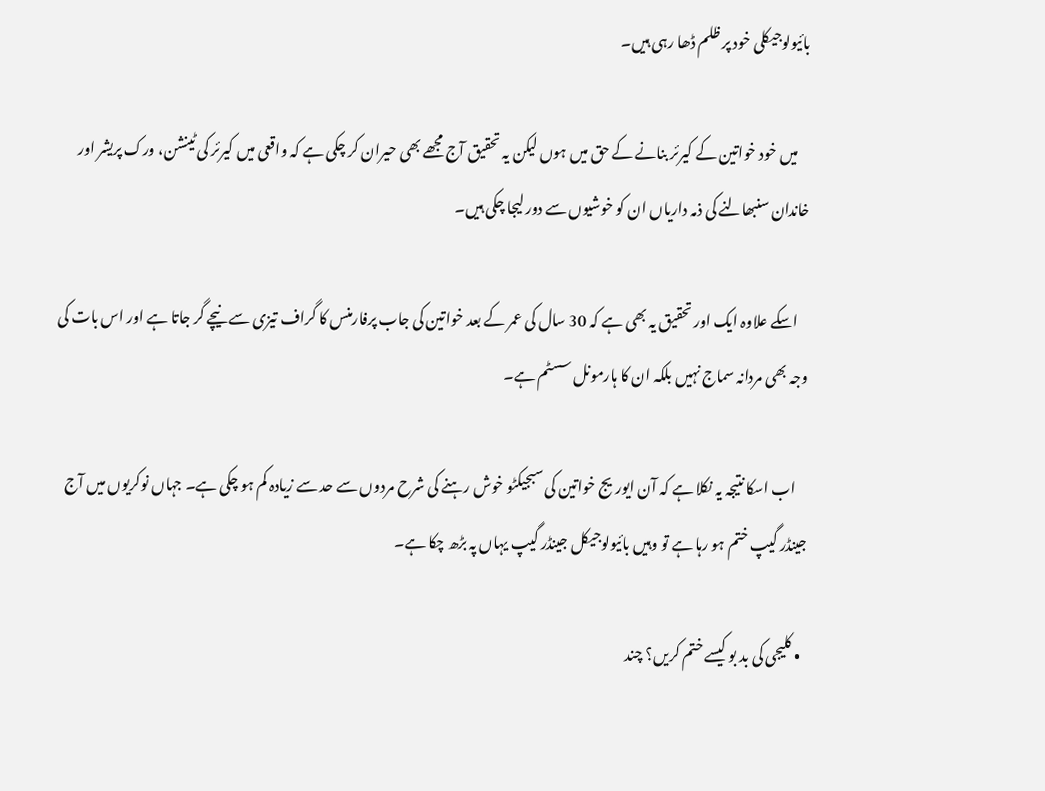بائیولوجیکلی خود پر ظلم ڈھا رہی ہیں۔

    میں خود خواتین کے کیرئر بنانے کے حق میں ہوں لیکن یہ تحقیق آج مجھے بھی حیران کر چکی ہے کہ واقعی میں کیرئر کی ٹینشن، ورک پریشر اور خاندان سنبھالنے کی ذمہ داریاں ان کو خوشیوں سے دور لیجا چکی ہیں۔

    اسکے علاوہ ایک اور تحقیق یہ بھی ہے کہ 30 سال کی عمر کے بعد خواتین کی جاب پرفارمنس کا گراف تیزی سے نیچے گر جاتا ہے اور اس بات کی وجہ بھی مردانہ سماج نہیں بلکہ ان کا ہارمونل سسٹم ہے۔

    اب اسکا نتیجہ یہ نکلا ہے کہ آن ایوریج خواتین کی سبجیکٹو خوش رہنے کی شرح مردوں سے حد سے زیادہ کم ہو چکی ہے۔ جہاں نوکریوں میں آج جینڈر گیپ ختم ہو رہا ہے تو وہیں بائیولوجیکل جینڈر گیپ یہاں پہ بڑھ چکا ہے۔

  • کلیجی کی بد بو کیسے ختم کریں؟ چند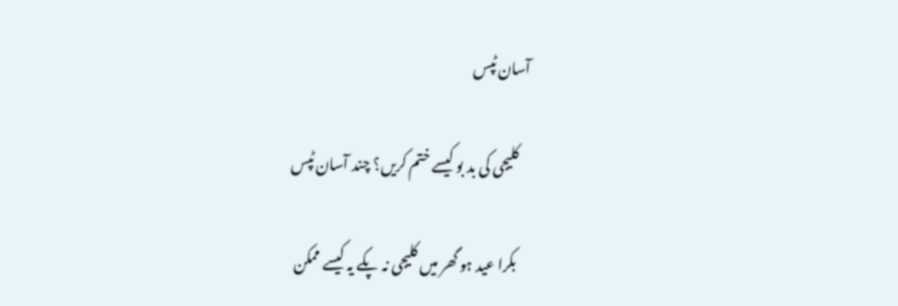آسان ٹپس

    کلیجی کی بد بو کیسے ختم کریں؟ چند آسان ٹپس

    بکرا عید ہو گھر میں کلیجی نہ پکے یہ کیسے ممکن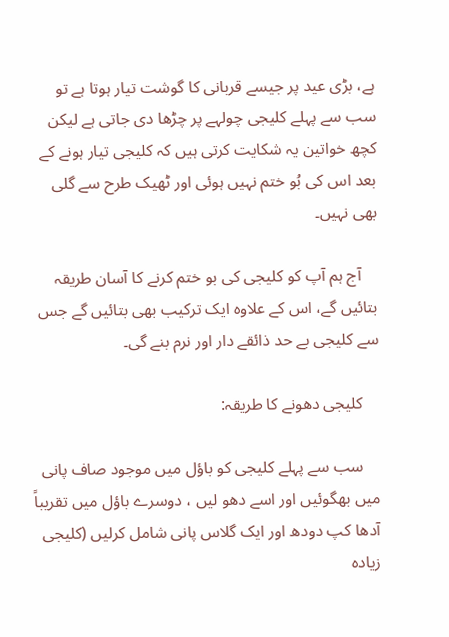ہے، بڑی عید پر جیسے قربانی کا گوشت تیار ہوتا ہے تو سب سے پہلے کلیجی چولہے پر چڑھا دی جاتی ہے لیکن کچھ خواتین یہ شکایت کرتی ہیں کہ کلیجی تیار ہونے کے بعد اس کی بُو ختم نہیں ہوئی اور ٹھیک طرح سے گلی بھی نہیں۔

    آج ہم آپ کو کلیجی کی بو ختم کرنے کا آسان طریقہ بتائیں گے، اس کے علاوہ ایک ترکیب بھی بتائیں گے جس سے کلیجی بے حد ذائقے دار اور نرم بنے گی۔

    کلیجی دھونے کا طریقہ:

    سب سے پہلے کلیجی کو باؤل میں موجود صاف پانی میں بھگوئیں اور اسے دھو لیں ، دوسرے باؤل میں تقریباً آدھا کپ دودھ اور ایک گلاس پانی شامل کرلیں (کلیجی زیادہ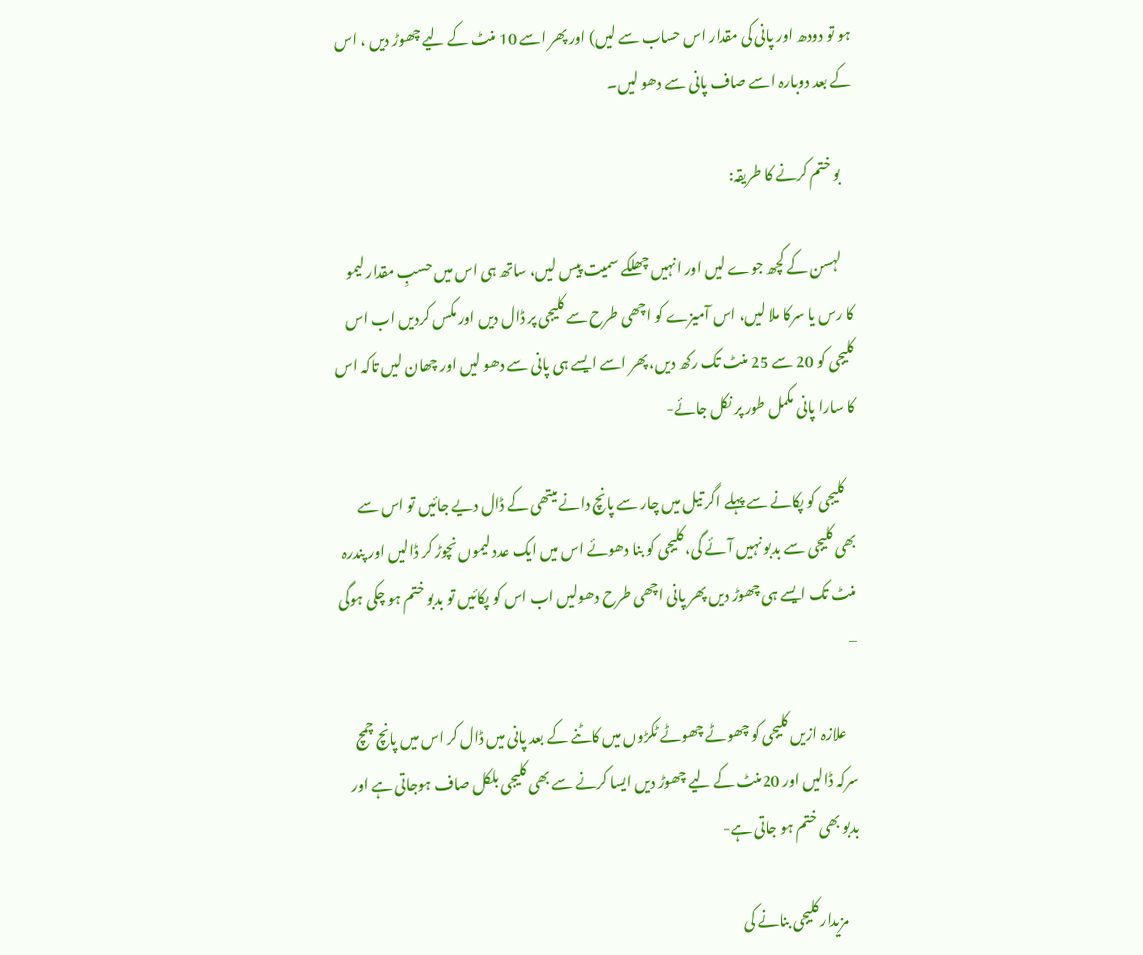ہو تو دودھ اور پانی کی مقدار اس حساب سے لیں) اور پھر اسے 10 منٹ کے لیے چھوڑ دیں ، اس کے بعد دوبارہ اسے صاف پانی سے دھو لیں۔

    بو ختم کرنے کا طریقہ:

    لہسن کے کچھ جوے لیں اور انہیں چھلکے سمیت پیس لیں، ساتھ ہی اس میں حسبِ مقدار لیمو کا رس یا سرکا ملا لیں، اس آمیزے کو اچھی طرح سے کلیجی پر ڈال دیں اور مکس کردیں اب اس کلیجی کو 20 سے 25 منٹ تک رکھ دیں، پھر اسے ایسے ہی پانی سے دھو لیں اور چھان لیں تاکہ اس کا سارا پانی مکمل طور پر نکل جائے-

    کلیجی کو پکانے سے پہلے اگر تیل میں چار سے پانچ دانے میتھی کے ڈال دیے جائیں تو اس سے بھی کلیجی سے بدبو نہیں آئے گی، کلیجی کو بنا دھوئے اس میں ایک عدد لیموں نچوڑ کر ڈالیں اور پندرہ منٹ تک ایسے ہی چھوڑ دیں پھر پانی اچھی طرح دھولیں اب اس کو پکائیں تو بدبو ختم ہو چکی ہوگی –

    علازہ ازیں کلیجی کو چھوٹے چھوٹے ٹکڑوں میں کاٹنے کے بعد پانی میں ڈال کر اس میں پانچ چمچ سرکہ ڈالیں اور 20منٹ کے لیے چھوڑ دیں ایسا کرنے سے بھی کلیجی بلکل صاف ہوجاتی ہے اور بدبو بھی ختم ہو جاتی ہے-

    مزیدار کلیجی بنانے کی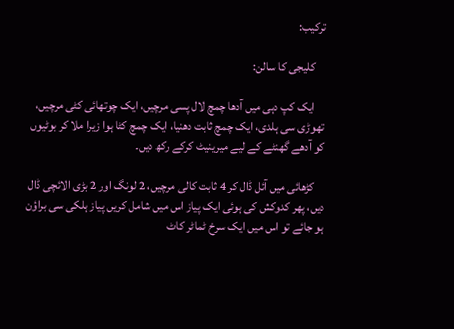ترکیب:

    کلیجی کا سالن:

    ایک کپ دہی میں آدھا چمچ لال پسی مرچیں، ایک چوتھائی کٹی مرچیں، تھوڑی سی ہلدی، ایک چمچ ثابت دھنیا، ایک چمچ کٹا ہوا زیرا ملا کر بوٹیوں کو آدھے گھنٹے کے لیے میرینیٹ کرکے رکھ دیں۔

    کڑھائی میں آئل ڈال کر 4 ثابت کالی مرچیں، 2 لونگ اور 2 بڑی الائچی ڈال دیں، پھر کدوکش کی ہوئی ایک پیاز اس میں شامل کریں پیاز ہلکی سی براؤن ہو جائے تو اس میں ایک سرخ ٹماٹر کاٹ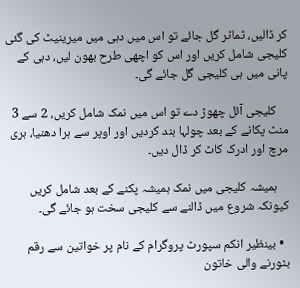کر ڈالیں، ٹماٹر گل جائے تو اس میں دہی میں میرینیٹ کی گئی کلیجی شامل کریں اور اس کو اچھی طرح بھون لیں، دہی کے پانی میں ہی کلیجی گل جائے گی۔

    کلیجی آئل چھوڑ دے تو اس میں نمک شامل کریں، 2 سے 3 منٹ پکانے کے بعد چولہا بند کردیں اور اوپر سے ہرا دھنیا، ہری مرچ اور ادرک کاٹ کر ڈال دیں۔

    ہمیشہ کلیجی میں نمک ہمیشہ پکنے کے بعد شامل کریں کیونکہ شروع میں ڈالنے سے کلیجی سخت ہو جائے گی۔

  • بینظیر انکم سپورٹ پروگرام کے نام پر خواتین سے رقم بٹورنے والی خاتون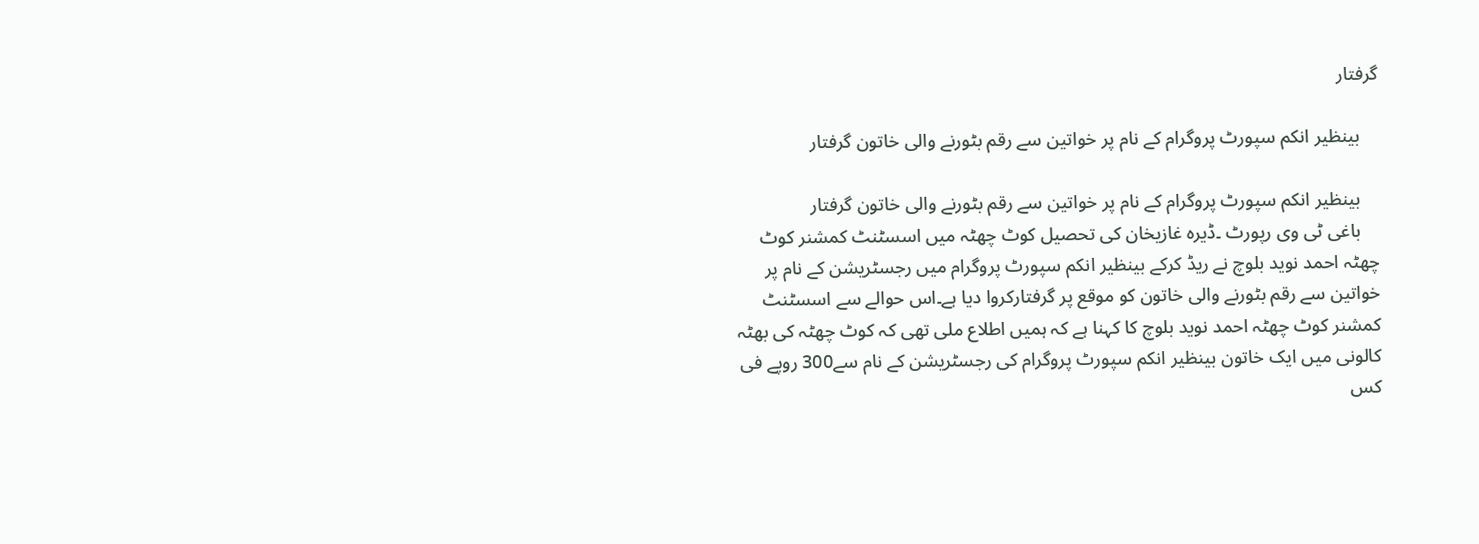گرفتار

    بینظیر انکم سپورٹ پروگرام کے نام پر خواتین سے رقم بٹورنے والی خاتون گرفتار

    بینظیر انکم سپورٹ پروگرام کے نام پر خواتین سے رقم بٹورنے والی خاتون گرفتار
    باغی ٹی وی رپورٹ ۔ڈیرہ غازیخان کی تحصیل کوٹ چھٹہ میں اسسٹنٹ کمشنر کوٹ چھٹہ احمد نوید بلوچ نے ریڈ کرکے بینظیر انکم سپورٹ پروگرام میں رجسٹریشن کے نام پر خواتین سے رقم بٹورنے والی خاتون کو موقع پر گرفتارکروا دیا ہے۔اس حوالے سے اسسٹنٹ کمشنر کوٹ چھٹہ احمد نوید بلوچ کا کہنا ہے کہ ہمیں اطلاع ملی تھی کہ کوٹ چھٹہ کی بھٹہ کالونی میں ایک خاتون بینظیر انکم سپورٹ پروگرام کی رجسٹریشن کے نام سے300 روپے فی کس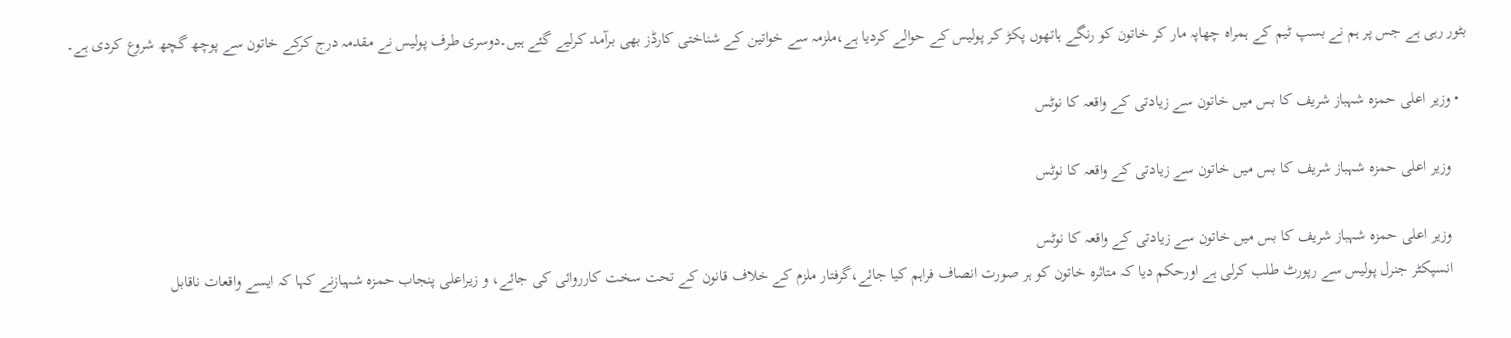بٹور رہی ہے جس پر ہم نے بسپ ٹیم کے ہمراہ چھاپہ مار کر خاتون کو رنگے ہاتھوں پکڑ کر پولیس کے حوالے کردیا ہے،ملزمہ سے خواتین کے شناختی کارڈز بھی برآمد کرلیے گئے ہیں۔دوسری طرف پولیس نے مقدمہ درج کرکے خاتون سے پوچھ گچھ شروع کردی ہے۔

  • وزیر اعلی حمزہ شہباز شریف کا بس میں خاتون سے زیادتی کے واقعہ کا نوٹس

    وزیر اعلی حمزہ شہباز شریف کا بس میں خاتون سے زیادتی کے واقعہ کا نوٹس

    وزیر اعلی حمزہ شہباز شریف کا بس میں خاتون سے زیادتی کے واقعہ کا نوٹس
    انسپکٹر جنرل پولیس سے رپورٹ طلب کرلی ہے اورحکم دیا کہ متاثرہ خاتون کو ہر صورت انصاف فراہم کیا جائے،گرفتار ملزم کے خلاف قانون کے تحت سخت کارروائی کی جائے، و زیراعلی پنجاب حمزہ شہبازنے کہا کہ ایسے واقعات ناقابل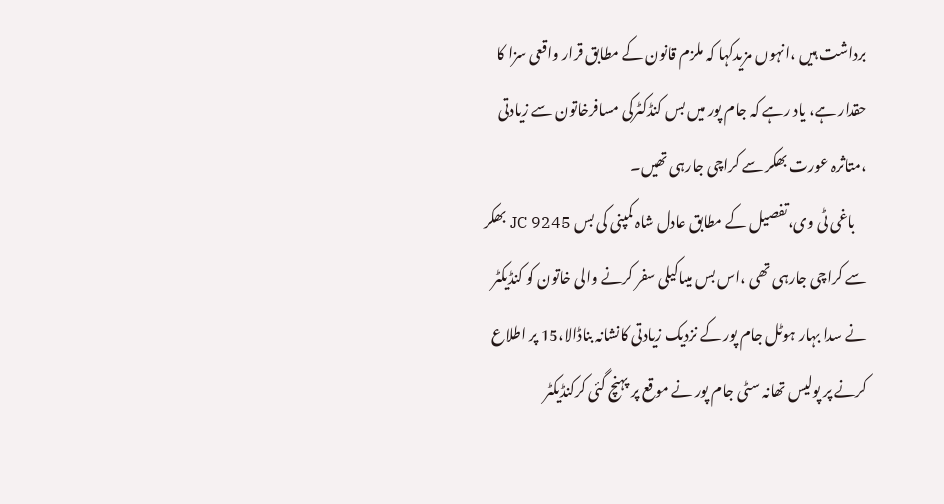برداشت ہیں ،انہوں مزیدکہا کہ ملزم قانون کے مطابق قرار واقعی سزا کا حقدار ہے، یاد رہے کہ جام پور میں بس کنڈکٹرکی مسافرخاتون سے زیادتی ،متاثرہ عورت بھکر سے کراچی جارہی تھیں۔
    باغی ٹی وی،تفصیل کے مطابق عادل شاہ کمپنی کی بس JC 9245 بھکر سے کراچی جارہی تھی ،اس بس میںاکیلی سفر کرنے والی خاتون کو کنڈیکٹر نے سدا بہار ہوٹل جام پور کے نزدیک زیادتی کانشانہ بناڈالا،15 پر اطلاع کرنے پر پولیس تھانہ سٹی جام پور نے موقع پر پہنچ گئی کرکنڈیکٹر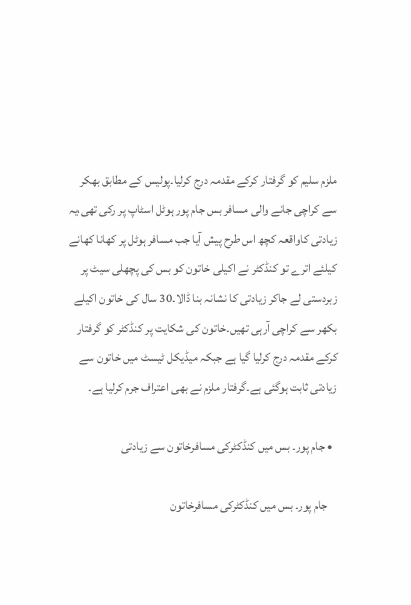ملزم سلیم کو گرفتار کرکے مقدمہ درج کرلیا۔پولیس کے مطابق بھکر سے کراچی جانے والی مسافر بس جام پور ہوٹل اسٹاپ پر رکی تھی،یہ زیادتی کاواقعہ کچھ اس طرح پیش آیا جب مسافر ہوٹل پر کھانا کھانے کیلئے اترے تو کنڈکٹر نے اکیلی خاتون کو بس کی پچھلی سیٹ پر زبردستی لے جاکر زیادتی کا نشانہ بنا ڈالا۔30 سال کی خاتون اکیلے بکھر سے کراچی آرہی تھیں۔خاتون کی شکایت پر کنڈکٹر کو گرفتار کرکے مقدمہ درج کرلیا گیا ہے جبکہ میڈیکل ٹیسٹ میں خاتون سے زیادتی ثابت ہوگئی ہے۔گرفتار ملزم نے بھی اعتراف جرم کرلیا ہے۔

  • جام پور۔ بس میں کنڈکٹرکی مسافرخاتون سے زیادتی

    جام پور۔ بس میں کنڈکٹرکی مسافرخاتون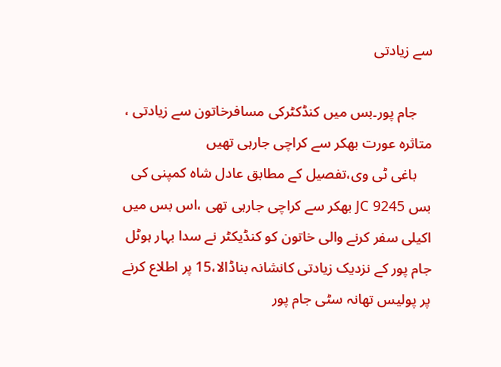سے زیادتی

    جام پور۔بس میں کنڈکٹرکی مسافرخاتون سے زیادتی ، متاثرہ عورت بھکر سے کراچی جارہی تھیں
    باغی ٹی وی،تفصیل کے مطابق عادل شاہ کمپنی کی بس JC 9245 بھکر سے کراچی جارہی تھی ،اس بس میں اکیلی سفر کرنے والی خاتون کو کنڈیکٹر نے سدا بہار ہوٹل جام پور کے نزدیک زیادتی کانشانہ بناڈالا،15 پر اطلاع کرنے پر پولیس تھانہ سٹی جام پور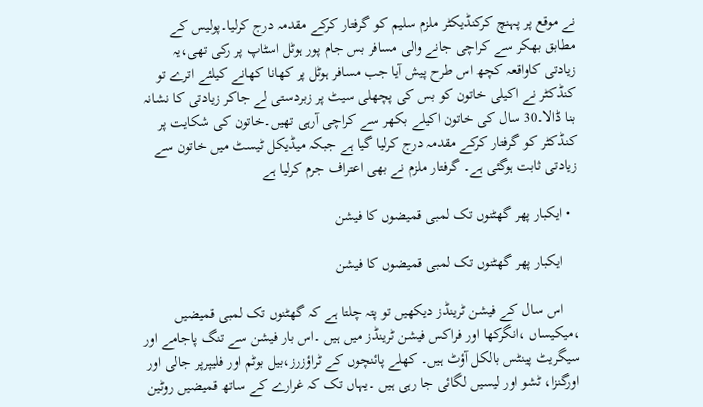نے موقع پر پہنچ کرکنڈیکٹر ملزم سلیم کو گرفتار کرکے مقدمہ درج کرلیا۔پولیس کے مطابق بھکر سے کراچی جانے والی مسافر بس جام پور ہوٹل اسٹاپ پر رکی تھی،یہ زیادتی کاواقعہ کچھ اس طرح پیش آیا جب مسافر ہوٹل پر کھانا کھانے کیلئے اترے تو کنڈکٹر نے اکیلی خاتون کو بس کی پچھلی سیٹ پر زبردستی لے جاکر زیادتی کا نشانہ بنا ڈالا۔30 سال کی خاتون اکیلے بکھر سے کراچی آرہی تھیں۔خاتون کی شکایت پر کنڈکٹر کو گرفتار کرکے مقدمہ درج کرلیا گیا ہے جبکہ میڈیکل ٹیسٹ میں خاتون سے زیادتی ثابت ہوگئی ہے۔ گرفتار ملزم نے بھی اعتراف جرم کرلیا ہے

  • ایکبار پھر گھٹنوں تک لمبی قمیضوں کا فیشن

    ایکبار پھر گھٹنوں تک لمبی قمیضوں کا فیشن

    اس سال کے فیشن ٹرینڈز دیکھیں تو پتہ چلتا ہے کہ گھٹنوں تک لمبی قمیضیں ،میکیساں ،انگرکھا اور فراکس فیشن ٹرینڈز میں ہیں ۔اس بار فیشن سے تنگ پاجامے اور سیگریٹ پینٹس بالکل آؤٹ ہیں۔ کھلے پائنچوں کے ٹراؤزرز،بیل بوٹم اور فلیپرپر جالی اور اورگنزا، ٹشو اور لیسیں لگائی جا رہی ہیں ۔یہاں تک کہ غرارے کے ساتھ قمیضیں روٹین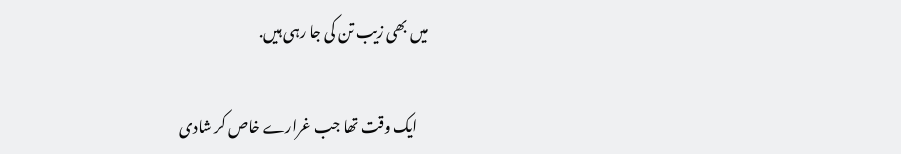میں بھی زیب تن کی جا رہی ہیں.

    ایک وقت تھا جب غرارے خاص کر شادی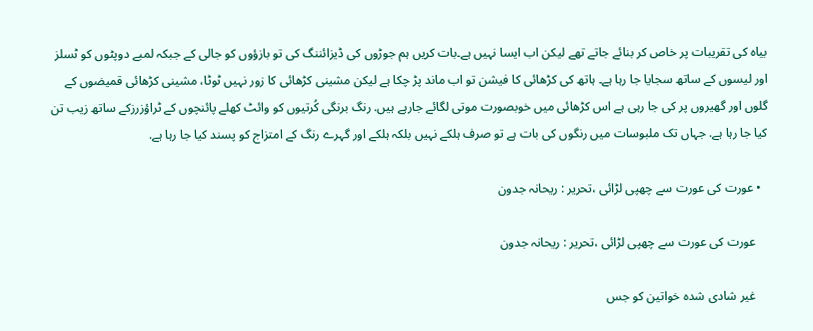بیاہ کی تقریبات پر خاص کر بنائے جاتے تھے لیکن اب ایسا نہیں ہے۔بات کریں ہم جوڑوں کی ڈیزائننگ کی تو بازؤوں کو جالی کے جبکہ لمبے دوپٹوں کو ٹسلز اور لیسوں کے ساتھ سجایا جا رہا ہے۔ ہاتھ کی کڑھائی کا فیشن تو اب ماند پڑ چکا ہے لیکن مشینی کڑھائی کا زور نہیں ٹوٹا، مشینی کڑھائی قمیضوں کے گلوں اور گھیروں پر کی جا رہی ہے اس کڑھائی میں خوبصورت موتی لگائے جارہے ہیں. رنگ برنگی کُرتیوں کو وائٹ کھلے پائنچوں کے ٹراؤزرزکے ساتھ زیب تن کیا جا رہا ہے. جہاں تک ملبوسات میں رنگوں‌ کی بات ہے تو صرف ہلکے نہیں بلکہ ہلکے اور گہرے رنگ کے امتزاج کو پسند کیا جا رہا ہے.

  • عورت کی عورت سے چھپی لڑائی ،تحریر : ریحانہ جدون

    عورت کی عورت سے چھپی لڑائی ،تحریر : ریحانہ جدون

    غیر شادی شدہ خواتین کو جس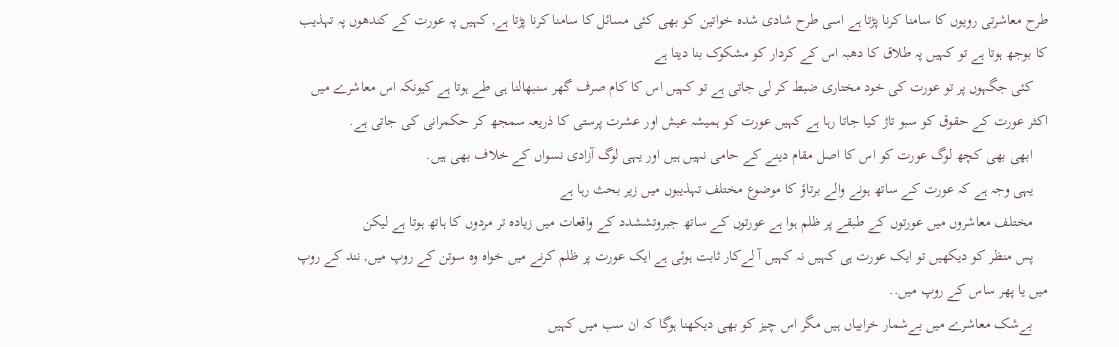طرح معاشرتی رویوں کا سامنا کرنا پڑتا ہے اسی طرح شادی شدہ خواتین کو بھی کئی مسائل کا سامنا کرنا پڑتا ہے, کہیں پہ عورت کے کندھوں پہ تہذیب کا بوجھ ہوتا ہے تو کہیں پہ طلاق کا دھبہ اس کے کردار کو مشکوک بنا دیتا ہے
    کئی جگہوں پر تو عورت کی خود مختاری ضبط کر لی جاتی ہے تو کہیں اس کا کام صرف گھر سنبھالنا ہی طے ہوتا ہے کیونکہ اس معاشرے میں اکثر عورت کے حقوق کو سبو تاژ کیا جاتا رہا ہے کہیں عورت کو ہمیشہ عیش اور عشرت پرستی کا ذریعہ سمجھ کر حکمرانی کی جاتی ہے.
    ابھی بھی کچھ لوگ عورت کو اس کا اصل مقام دینے کے حامی نہیں ہیں اور یہی لوگ آزادی نسواں کے خلاف بھی ہیں.
    یہی وجہ ہے کہ عورت کے ساتھ ہونے والے برتاؤ کا موضوع مختلف تہذیبوں میں زیر بحث رہا ہے
    مختلف معاشروں میں عورتوں کے طبقے پر ظلم ہوا ہے عورتوں کے ساتھ جبروتششدد کے واقعات میں زیادہ تر مردوں کا ہاتھ ہوتا ہے لیکن
    پس منظر کو دیکھیں تو ایک عورت ہی کہیں نہ کہیں آ لےکار ثابت ہوئی ہے ایک عورت پر ظلم کرنے میں خواہ وہ سوتن کے روپ میں, نند کے روپ میں یا پھر ساس کے روپ میں..
    بےشک معاشرے میں بےشمار خرابیاں ہیں مگر اس چیز کو بھی دیکھنا ہوگا کہ ان سب میں کہیں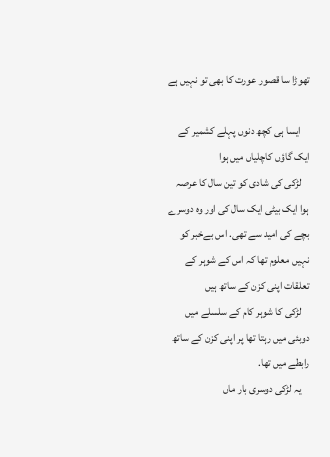تھوڑا سا قصور عورت کا بھی تو نہیں ہے

    ایسا ہی کچھ دنوں پہلے کشمیر کے ایک گاؤں کاچلیاں میں ہوا
    لڑکی کی شادی کو تین سال کا عرصہ ہوا ایک بیٹی ایک سال کی اور وہ دوسرے بچے کی امید سے تھی. اس بےخبر کو نہیں معلوم تھا کہ اس کے شوہر کے تعلقات اپنی کزن کے ساتھ ہیں
    لڑکی کا شوہر کام کے سلسلے میں دوبئی میں رہتا تھا پر اپنی کزن کے ساتھ رابطے میں تھا.
    یہ لڑکی دوسری بار ماں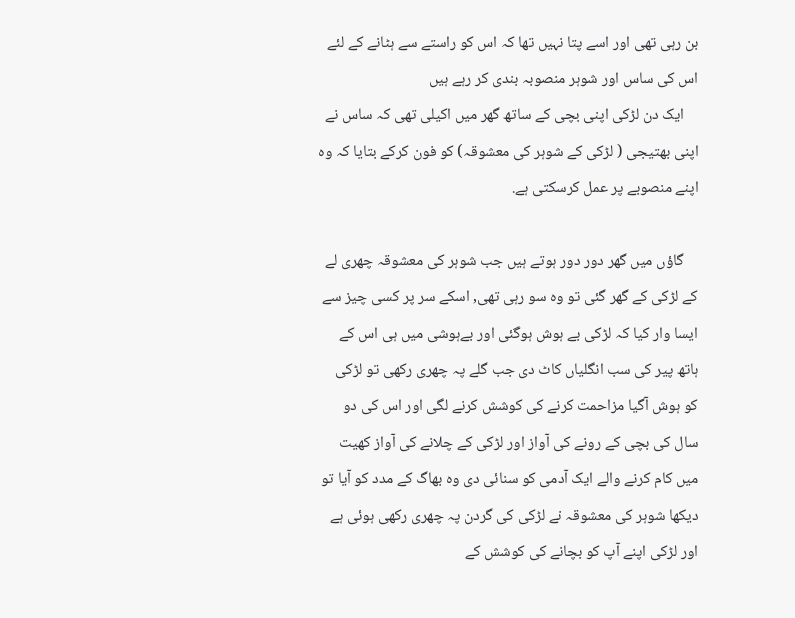بن رہی تھی اور اسے پتا نہیں تھا کہ اس کو راستے سے ہٹانے کے لئے اس کی ساس اور شوہر منصوبہ بندی کر رہے ہیں
    ایک دن لڑکی اپنی بچی کے ساتھ گھر میں اکیلی تھی کہ ساس نے اپنی بھتیجی ( لڑکی کے شوہر کی معشوقہ) کو فون کرکے بتایا کہ وہ اپنے منصوبے پر عمل کرسکتی ہے.

    گاؤں میں گھر دور دور ہوتے ہیں جب شوہر کی معشوقہ چھری لے کے لڑکی کے گھر گئی تو وہ سو رہی تھی, اسکے سر پر کسی چیز سے ایسا وار کیا کہ لڑکی بے ہوش ہوگئی اور بےہوشی میں ہی اس کے ہاتھ پیر کی سب انگلیاں کاٹ دی جب گلے پہ چھری رکھی تو لڑکی کو ہوش آگیا مزاحمت کرنے کی کوشش کرنے لگی اور اس کی دو سال کی بچی کے رونے کی آواز اور لڑکی کے چلانے کی آواز کھیت میں کام کرنے والے ایک آدمی کو سنائی دی وہ بھاگ کے مدد کو آیا تو دیکھا شوہر کی معشوقہ نے لڑکی کی گردن پہ چھری رکھی ہوئی ہے اور لڑکی اپنے آپ کو بچانے کی کوشش کے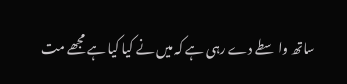ساتھ واسطے دے رہی ہے کہ میں نے کیا کیا ہے مجھے مت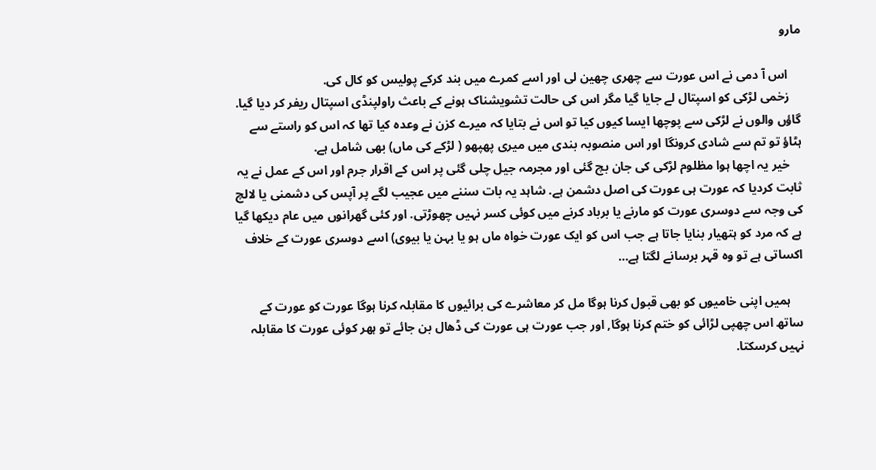مارو

    اس آ دمی نے اس عورت سے چھری چھین لی اور اسے کمرے میں بند کرکے پولیس کو کال کی.
    زخمی لڑکی کو اسپتال لے جایا گیا مگر اس کی حالت تشویشناک ہونے کے باعث راولپنڈی اسپتال ریفر کر دیا گیا. گاؤں والوں نے لڑکی سے پوچھا ایسا کیوں کیا تو اس نے بتایا کہ میرے کزن نے وعدہ کیا تھا کہ اس کو راستے سے ہٹاؤ تو تم سے شادی کرونگا اور اس منصوبہ بندی میں میری پھپھو ( لڑکے کی ماں) بھی شامل ہے.
    خیر یہ اچھا ہوا مظلوم لڑکی کی جان بچ گئی اور مجرمہ جیل چلی گئی پر اس کے اقرار جرم اور اس کے عمل نے یہ ثابت کردیا کہ عورت ہی عورت کی اصل دشمن ہے. شاہد یہ بات سننے میں عجیب لگے پر آپس کی دشمنی یا لالچ کی وجہ سے دوسری عورت کو مارنے یا برباد کرنے میں کوئی کسر نہیں چھوڑتی. اور کئی گھرانوں میں عام دیکھا گیا ہے کہ مرد کو ہتھیار بنایا جاتا ہے جب اس کو ایک عورت خواہ ماں ہو یا بہن یا بیوی) اسے دوسری عورت کے خلاف اکساتی ہے تو وہ قہر برسانے لگتا ہے…

    ہمیں اپنی خامیوں کو بھی قبول کرنا ہوگا مل کر معاشرے کی برائیوں کا مقابلہ کرنا ہوگا عورت کو عورت کے ساتھ اس چھپی لڑائی کو ختم کرنا ہوگا, اور جب عورت ہی عورت کی ڈھال بن جائے تو ہھر کوئی عورت کا مقابلہ نہیں کرسکتا.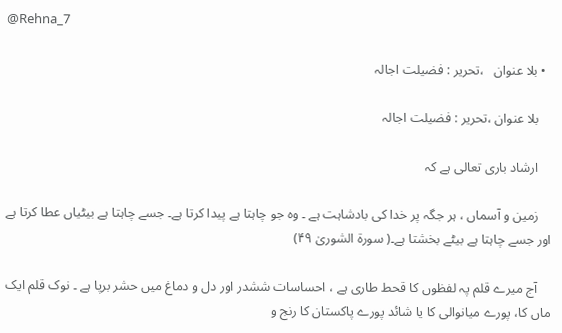@Rehna_7

  • بلا عنوان   ،تحریر : فضیلت اجالہ

    بلا عنوان ،تحریر : فضیلت اجالہ

    ارشاد باری تعالی ہے کہ

    زمین و آسماں ، ہر جگہ پر خدا کی بادشاہت ہے ۔ وہ جو چاہتا ہے پیدا کرتا ہے۔ جسے چاہتا ہے بیٹیاں عطا کرتا ہے اور جسے چاہتا ہے بیٹے بخشتا ہے۔( سورۃ الشوریٰ ۴۹)

    آج میرے قلم پہ لفظوں کا قحط طاری ہے ، احساسات ششدر اور دل و دماغ میں حشر برپا ہے ۔ نوک قلم ایک ماں کا، پورے میانوالی کا یا شائد پورے پاکستان کا رنج و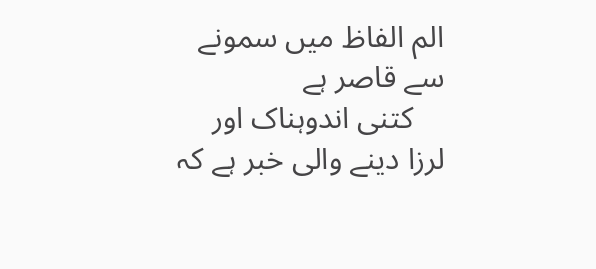الم الفاظ میں سمونے سے قاصر ہے
    کتنی اندوہناک اور لرزا دینے والی خبر ہے کہ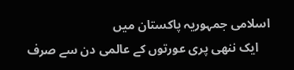اسلامی جمہوریہ پاکستان میں
    ایک ننھی پری عورتوں کے عالمی دن سے صرف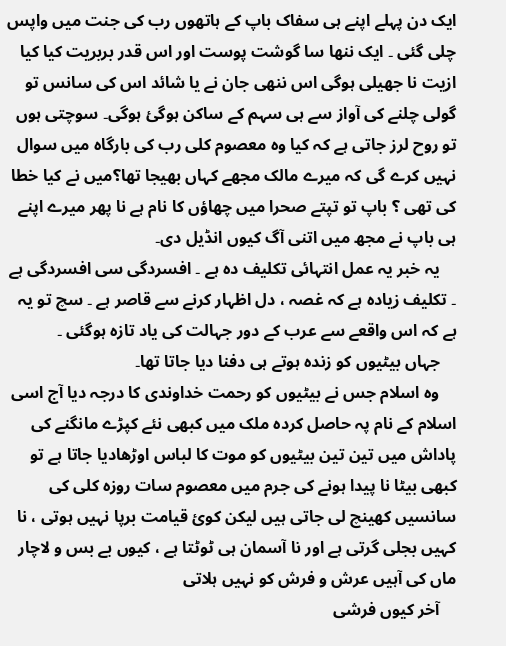ایک دن پہلے اپنے ہی سفاک باپ کے ہاتھوں رب کی جنت میں واپس چلی گئی ۔ ایک ننھا سا گوشت پوست اور اس قدر بربریت کیا کیا ازیت نا جھیلی ہوگی اس ننھی جان نے یا شائد اس کی سانس تو گولی چلنے کی آواز سے ہی سہم کے ساکن ہوگئ ہوگی۔ سوچتی ہوں تو روح لرز جاتی ہے کہ کیا وہ معصوم کلی رب کی بارگاہ میں سوال نہیں کرے گی کہ میرے مالک مجھے کہاں بھیجا تھا؟میں نے کیا خطا کی تھی ؟ باپ تو تپتے صحرا میں چھاؤں کا نام ہے نا پھر میرے اپنے ہی باپ نے مجھ میں اتنی آگ کیوں انڈیل دی۔
    یہ خبر یہ عمل انتہائی تکلیف دہ ہے ۔ افسردگی سی افسردگی ہے ۔ تکلیف زیادہ ہے کہ غصہ ، دل اظہار کرنے سے قاصر ہے ۔ سچ تو یہ ہے کہ اس واقعے سے عرب کے دور جہالت کی یاد تازہ ہوگئی ۔
    جہاں بیٹیوں کو زندہ ہوتے ہی دفنا دیا جاتا تھا۔
    وہ اسلام جس نے بیٹیوں کو رحمت خداوندی کا درجہ دیا آج اسی اسلام کے نام پہ حاصل کردہ ملک میں کبھی نئے کپڑے مانگنے کی پاداش میں تین تین بیٹیوں کو موت کا لباس اوڑھادیا جاتا ہے تو کبھی بیٹا نا پیدا ہونے کی جرم میں معصوم سات روزہ کلی کی سانسیں کھینچ لی جاتی ہیں لیکن کوئ قیامت برپا نہیں ہوتی ، نا کہیں بجلی گرتی ہے اور نا آسمان ہی ٹوٹتا ہے ، کیوں بے بس و لاچار ماں کی آہیں عرش و فرش کو نہیں ہلاتی
    آخر کیوں فرشی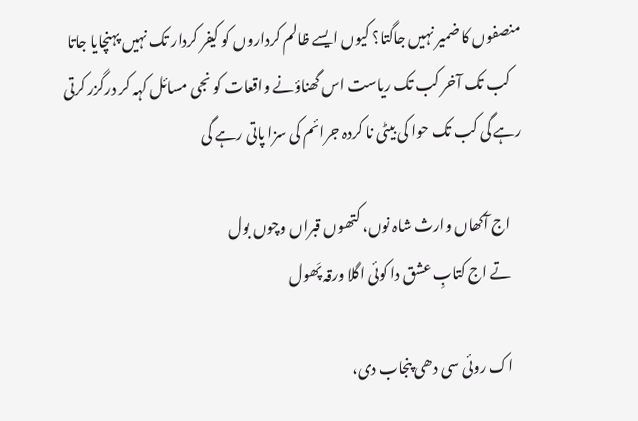منصفوں کا ضمیر نہیں جاگتا؟ کیوں ایسے ظالم کرداروں کو کیفر کردار تک نہیں پہنچایا جاتا
    کب تک آخر کب تک ریاست اس گھناؤنے واقعات کو نجی مسائل کہہ کر درگزر کرتی رہے گی کب تک حوا کی بیٹی نا کردہ جرائم کی سزا پاتی رہے گی

    اج آکھاں وارث شاہ نوں، کتھوں قبراں وچوں بول
    تے اج کتابِ عشق دا کوئی اگلا ورقہ پَھول

    اک روئی سی دھی پنجاب دی،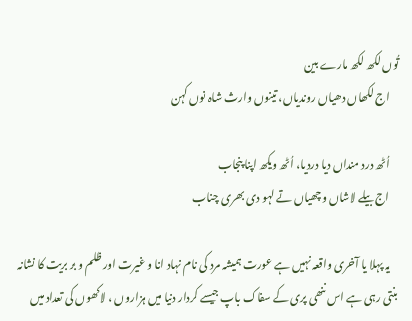تُوں لکھ لکھ مارے بین
    اج لکھاں دھیاں روندیاں، تینوں وارث شاہ نوں کہن

    اُٹھ درد منداں دیا دردیا، اُٹھ ویکھ اپنا پنجاب
    اج بیلے لاشاں وچھیاں تے لہو دی بھری چناب

    یہ پہلا یا آخری واقعہ نہیں ہے عورت ہمیشہ مرد کی نام نہاد انا و غیرت اور ظلم و بر بریت کا نشانہ بنتی رہی ہے اس ننھی پری کے سفاک باپ جیسے کردار دنیا میں ہزاروں ، لاکھوں کی تعداد میں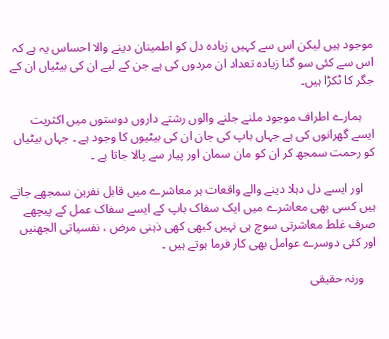موجود ہیں لیکن اس سے کہیں زیادہ دل کو اطمینان دینے والا احساس یہ ہے کہ اس سے کئی سو گنا زیادہ تعداد ان مردوں کی ہے جن کے لیے ان کی بیٹیاں ان کے جگر کا ٹکڑا ہیں۔

    ہمارے اطراف موجود ملنے جلنے والوں رشتے داروں دوستوں میں اکثریت ایسے گھرانوں کی ہے جہاں باپ کی جان ان کی بیٹیوں کا وجود ہے ۔ جہاں بیٹیاں کو رحمت سمجھ کر ان کو مان سمان اور پیار سے پالا جاتا ہے ۔

    اور ایسے دل دہلا دینے والے واقعات ہر معاشرے میں قابل نفرین سمجھے جاتے ہیں کسی بھی معاشرے میں ایک سفاک باپ کے ایسے سفاک عمل کے پیچھے صرف غلط معاشرتی سوچ ہی نہیں کبھی کھی ذہنی مرض ، نفسیاتی الجھنیں اور کئی دوسرے عوامل بھی کار فرما ہوتے ہیں ۔

    ورنہ حقیقی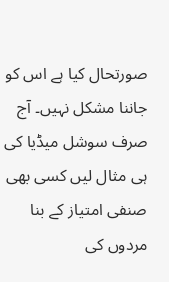صورتحال کیا ہے اس کو جاننا مشکل نہیں۔ آج صرف سوشل میڈیا کی ہی مثال لیں کسی بھی صنفی امتیاز کے بنا مردوں کی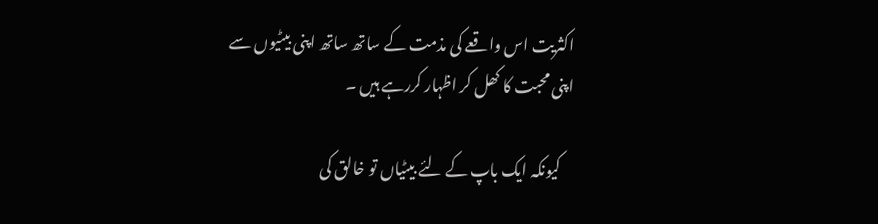اکثریت اس واقعے کی مذمت کے ساتھ ساتھ اپنی بیٹیوں سے اپنی محبت کا کھل کر اظہار کررہے ہیں ۔

    کیونکہ ایک باپ کے لئے بیٹیاں تو خالق کی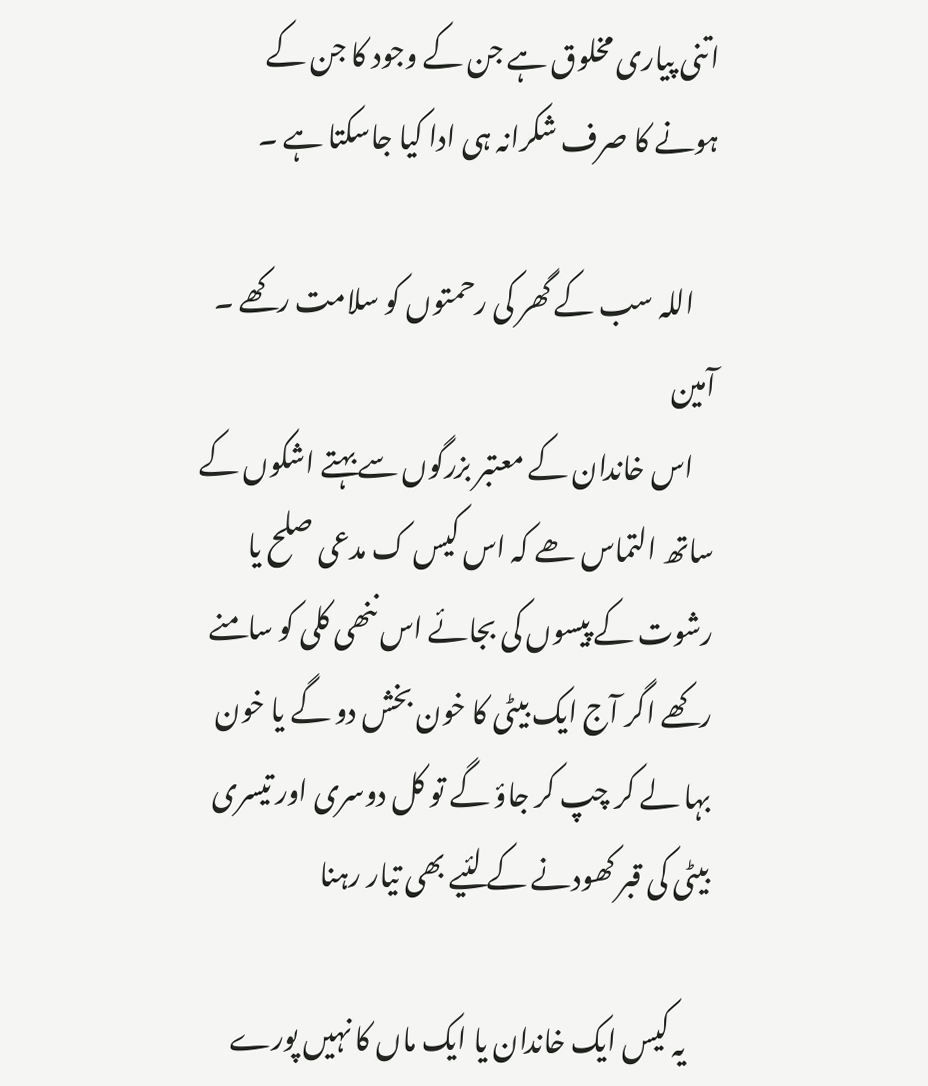اتنی پیاری مخلوق ہے جن کے وجود کا جن کے ہونے کا صرف شکرانہ ہی ادا کیا جاسکتا ہے ۔

    اللہ سب کے گھر کی رحمتوں کو سلامت رکھے ۔ آمین
    اس خاندان کے معتبر بزرگوں سے بہتے اشکوں کے ساتھ التماس ھے کہ اس کیس ک مدعی صلح یا رشوت کے پیسوں کی بجائے اس ننھی کلی کو سامنے رکھے اگر آج ایک بیٹی کا خون بخش دو گے یا خون بہا لے کر چپ کر جاؤ گے تو کل دوسری اور تیسری بیٹی کی قبر کھودنے کے لئیے بھی تیار رہنا

    یہ کیس ایک خاندان یا ایک ماں کا نہیں پورے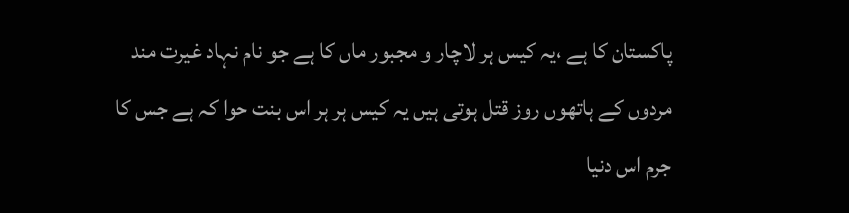پاکستان کا ہے ،یہ کیس ہر لاچار و مجبور ماں کا ہے جو نام نہاد غیرت مند مردوں کے ہاتھوں روز قتل ہوتی ہیں یہ کیس ہر ہر اس بنت حوا کہ ہے جس کا جرم اس دنیا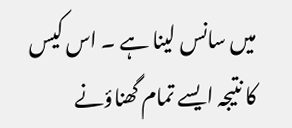میں سانس لینا ہے ۔ اس کیس کا نتیجہ ایسے تمام گھناؤنے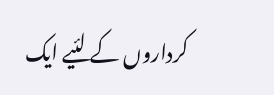کرداروں کے لئیے ایک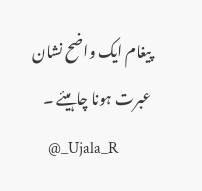پیغام ایک واضح نشان عبرت ہونا چاہیئے ۔
    @_Ujala_R